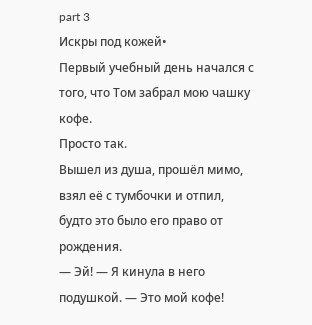part 3
Искры под кожей•
Первый учебный день начался с того, что Том забрал мою чашку кофе.
Просто так.
Вышел из душа, прошёл мимо, взял её с тумбочки и отпил, будто это было его право от рождения.
— Эй! — Я кинула в него подушкой. — Это мой кофе!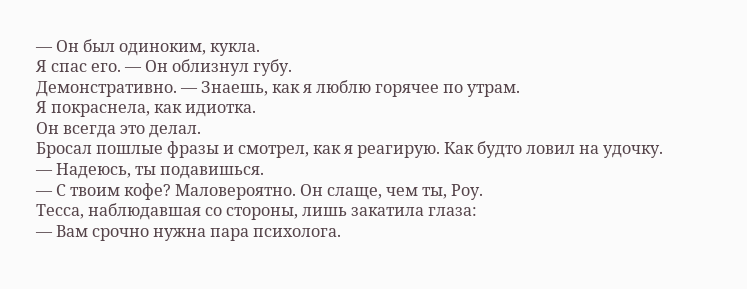— Он был одиноким, кукла.
Я спас его. — Он облизнул губу.
Демонстративно. — Знаешь, как я люблю горячее по утрам.
Я покраснела, как идиотка.
Он всегда это делал.
Бросал пошлые фразы и смотрел, как я реагирую. Как будто ловил на удочку.
— Надеюсь, ты подавишься.
— С твоим кофе? Маловероятно. Он слаще, чем ты, Роу.
Тесса, наблюдавшая со стороны, лишь закатила глаза:
— Вам срочно нужна пара психолога.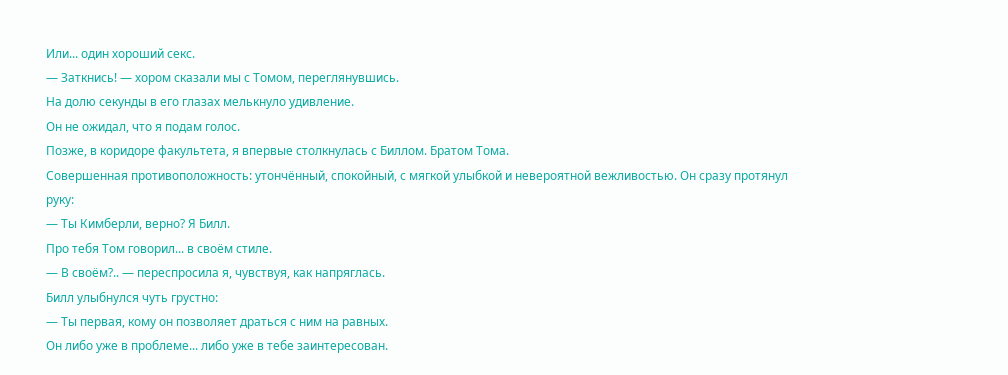Или... один хороший секс.
— Заткнись! — хором сказали мы с Томом, переглянувшись.
На долю секунды в его глазах мелькнуло удивление.
Он не ожидал, что я подам голос.
Позже, в коридоре факультета, я впервые столкнулась с Биллом. Братом Тома.
Совершенная противоположность: утончённый, спокойный, с мягкой улыбкой и невероятной вежливостью. Он сразу протянул руку:
— Ты Кимберли, верно? Я Билл.
Про тебя Том говорил... в своём стиле.
— В своём?.. — переспросила я, чувствуя, как напряглась.
Билл улыбнулся чуть грустно:
— Ты первая, кому он позволяет драться с ним на равных.
Он либо уже в проблеме... либо уже в тебе заинтересован.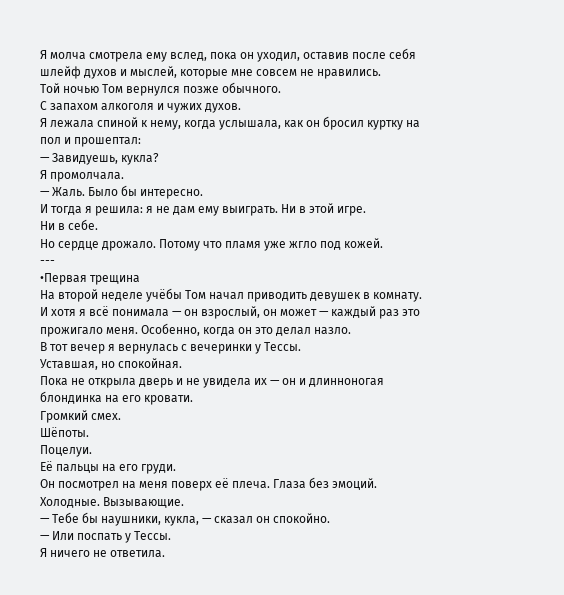Я молча смотрела ему вслед, пока он уходил, оставив после себя шлейф духов и мыслей, которые мне совсем не нравились.
Той ночью Том вернулся позже обычного.
С запахом алкоголя и чужих духов.
Я лежала спиной к нему, когда услышала, как он бросил куртку на пол и прошептал:
— Завидуешь, кукла?
Я промолчала.
— Жаль. Было бы интересно.
И тогда я решила: я не дам ему выиграть. Ни в этой игре.
Ни в себе.
Но сердце дрожало. Потому что пламя уже жгло под кожей.
---
•Первая трещина
На второй неделе учёбы Том начал приводить девушек в комнату.
И хотя я всё понимала — он взрослый, он может — каждый раз это прожигало меня. Особенно, когда он это делал назло.
В тот вечер я вернулась с вечеринки у Тессы.
Уставшая, но спокойная.
Пока не открыла дверь и не увидела их — он и длинноногая блондинка на его кровати.
Громкий смех.
Шёпоты.
Поцелуи.
Её пальцы на его груди.
Он посмотрел на меня поверх её плеча. Глаза без эмоций.
Холодные. Вызывающие.
— Тебе бы наушники, кукла, — сказал он спокойно.
— Или поспать у Тессы.
Я ничего не ответила.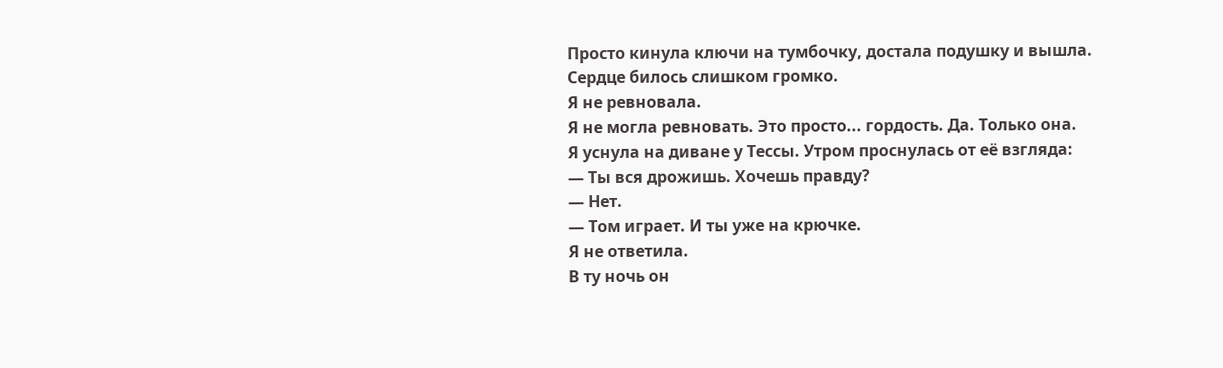Просто кинула ключи на тумбочку, достала подушку и вышла.
Сердце билось слишком громко.
Я не ревновала.
Я не могла ревновать. Это просто... гордость. Да. Только она.
Я уснула на диване у Тессы. Утром проснулась от её взгляда:
— Ты вся дрожишь. Хочешь правду?
— Нет.
— Том играет. И ты уже на крючке.
Я не ответила.
В ту ночь он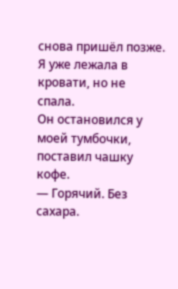снова пришёл позже. Я уже лежала в кровати, но не спала.
Он остановился у моей тумбочки, поставил чашку кофе.
— Горячий. Без сахара.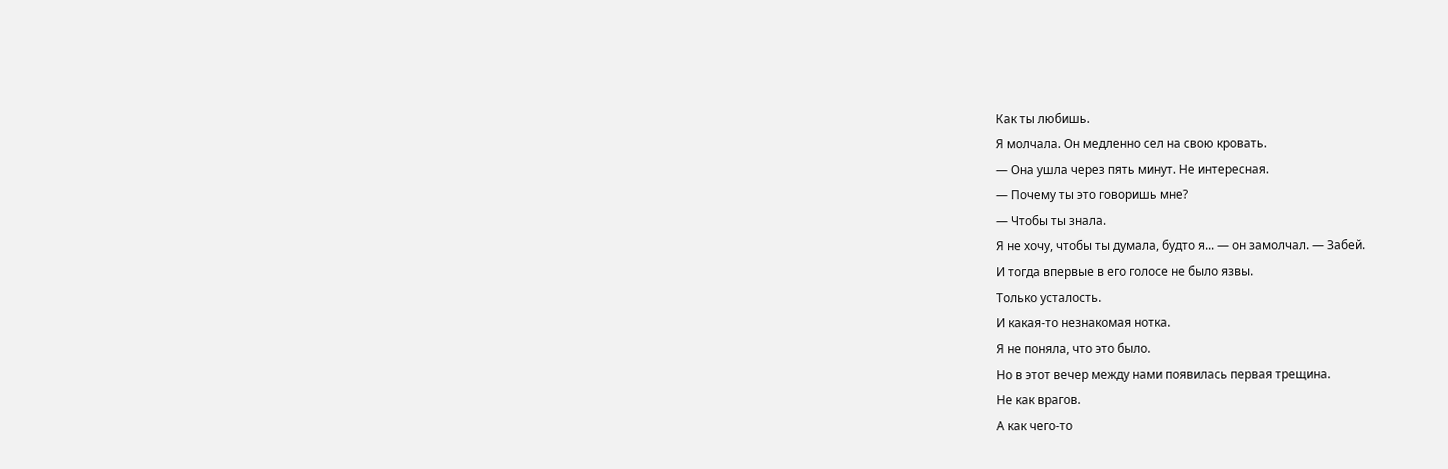Как ты любишь.
Я молчала. Он медленно сел на свою кровать.
— Она ушла через пять минут. Не интересная.
— Почему ты это говоришь мне?
— Чтобы ты знала.
Я не хочу, чтобы ты думала, будто я... — он замолчал. — Забей.
И тогда впервые в его голосе не было язвы.
Только усталость.
И какая-то незнакомая нотка.
Я не поняла, что это было.
Но в этот вечер между нами появилась первая трещина.
Не как врагов.
А как чего-то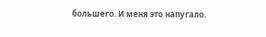большего. И меня это напугало.